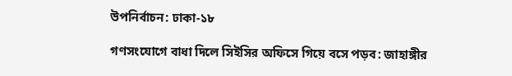উপনির্বাচন: ঢাকা-১৮

গণসংযোগে বাধা দিলে সিইসির অফিসে গিয়ে বসে পড়ব: জাহাঙ্গীর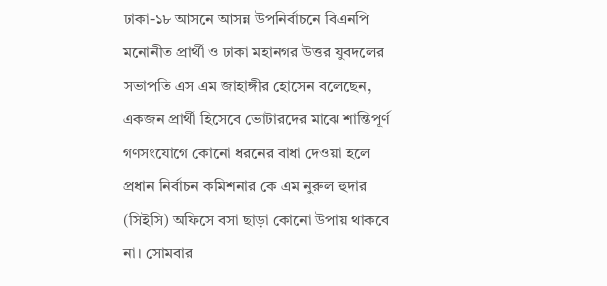ঢাকা-১৮ আসনে আসন্ন উপনির্বাচনে বিএনপি মনোনীত প্রার্থী ও ঢাকা মহানগর উত্তর যুবদলের সভাপতি এস এম জাহাঙ্গীর হোসেন বলেছেন, একজন প্রার্থী হিসেবে ভোটারদের মাঝে শান্তিপূর্ণ গণসংযোগে কোনো ধরনের বাধা দেওয়া হলে প্রধান নির্বাচন কমিশনার কে এম নুরুল হুদার (সিইসি) অফিসে বসা ছাড়া কোনো উপায় থাকবে না। সোমবার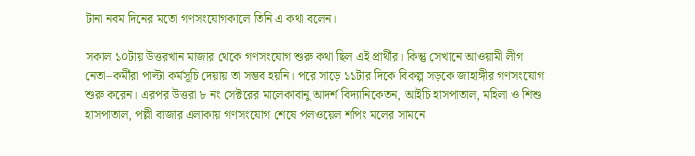টানা নবম দিনের মতো গণসংযোগকালে তিনি এ কথা বলেন।

সকাল ১০টায় উত্তরখান মাজার থেকে গণসংযোগ শুরু কথা ছিল এই প্রার্থীর। কিন্তু সেখানে আওয়ামী লীগ নেতা–কর্মীরা পাল্টা কর্মসূচি দেয়ায় তা সম্ভব হয়নি। পরে সাড়ে ১১টার দিকে বিকল্প সড়কে জাহাঙ্গীর গণসংযোগ শুরু করেন। এরপর উত্তরা ৮ নং সেক্টরের মালেকাবানু আদর্শ বিদ্যানিকেতন, আইচি হাসপাতাল, মহিলা ও শিশু হাসপাতাল, পল্লী বাজার এলাকায় গণসংযোগ শেষে পলওয়েল শপিং মলের সামনে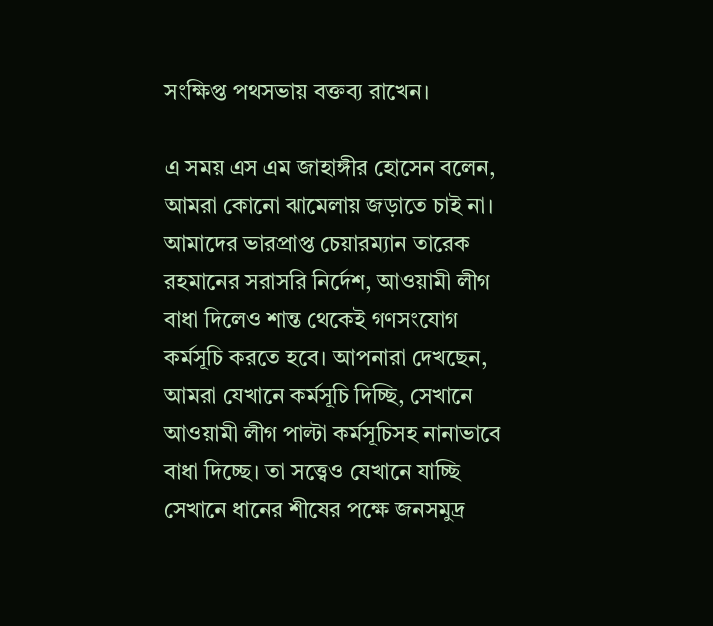সংক্ষিপ্ত পথসভায় বক্তব্য রাখেন।

এ সময় এস এম জাহাঙ্গীর হোসেন বলেন, আমরা কোনো ঝামেলায় জড়াতে চাই না। আমাদের ভারপ্রাপ্ত চেয়ারম্যান তারেক রহমানের সরাসরি নির্দেশ, আওয়ামী লীগ বাধা দিলেও শান্ত থেকেই গণসংযোগ কর্মসূচি করতে হবে। আপনারা দেখছেন, আমরা যেখানে কর্মসূচি দিচ্ছি, সেখানে আওয়ামী লীগ পাল্টা কর্মসূচিসহ নানাভাবে বাধা দিচ্ছে। তা সত্ত্বেও যেখানে যাচ্ছি সেখানে ধানের শীষের পক্ষে জনসমুদ্র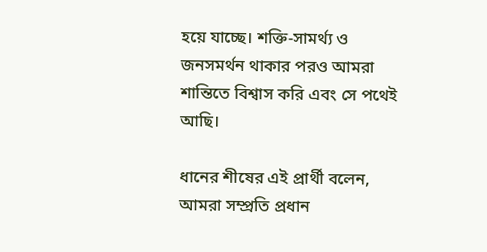হয়ে যাচ্ছে। শক্তি-সামর্থ্য ও জনসমর্থন থাকার পরও আমরা শান্তিতে বিশ্বাস করি এবং সে পথেই আছি।

ধানের শীষের এই প্রার্থী বলেন, আমরা সম্প্রতি প্রধান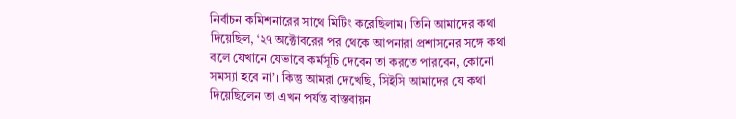নির্বাচন কমিশনারের সাথে মিটিং করেছিলাম। তিনি আমাদের কথা দিয়েছিল, ‘২৭ অক্টোবরের পর থেকে আপনারা প্রশাসনের সঙ্গে কথা বলে যেখানে যেভাবে কর্মসূচি দেবেন তা করতে পারবেন, কোনো সমস্যা হবে না’। কিন্তু আমরা দেখেছি, সিইসি আমাদের যে কথা দিয়েছিলেন তা এখন পর্যন্ত বাস্তবায়ন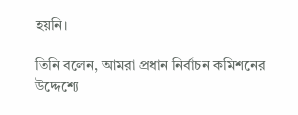হয়নি।

তিনি বলেন, আমরা প্রধান নির্বাচন কমিশনের উদ্দেশ্যে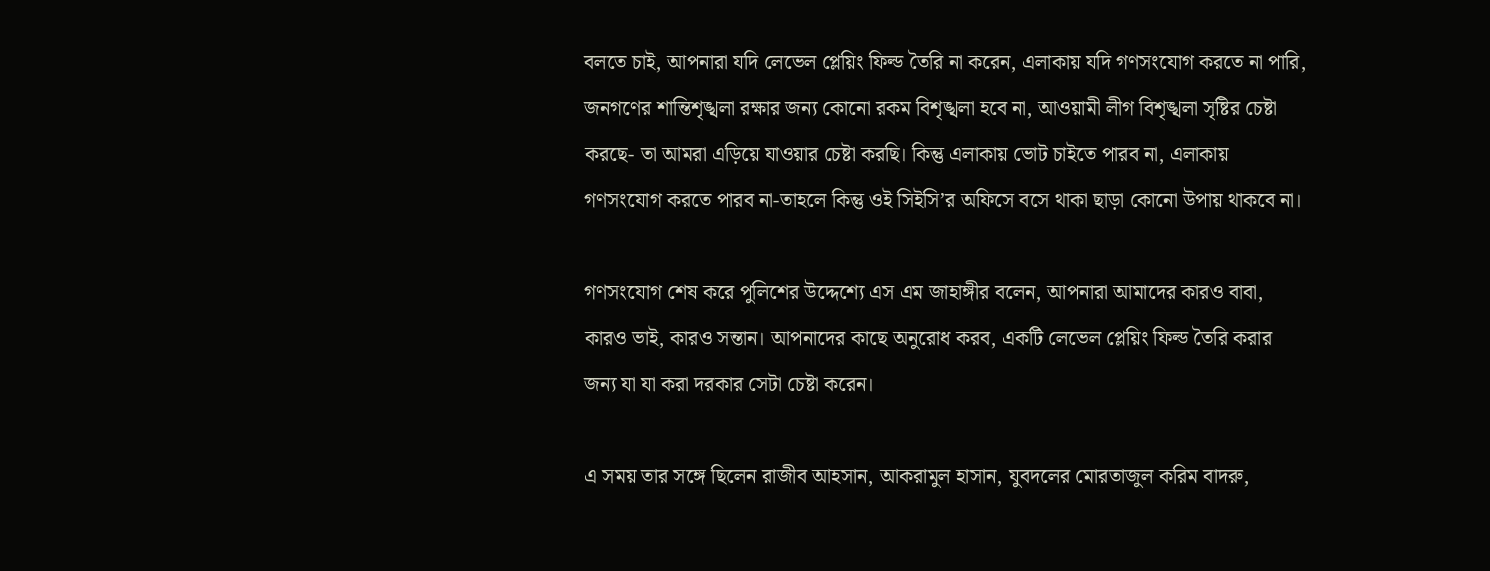বলতে চাই, আপনারা যদি লেভেল প্লেয়িং ফিল্ড তৈরি না করেন, এলাকায় যদি গণসংযোগ করতে না পারি, জনগণের শান্তিশৃঙ্খলা রক্ষার জন্য কোনো রকম বিশৃঙ্খলা হবে না, আওয়ামী লীগ বিশৃঙ্খলা সৃষ্টির চেষ্টা করছে- তা আমরা এড়িয়ে যাওয়ার চেষ্টা করছি। কিন্তু এলাকায় ভোট চাইতে পারব না, এলাকায় গণসংযোগ করতে পারব না-তাহলে কিন্তু ওই সিইসি’র অফিসে বসে থাকা ছাড়া কোনো উপায় থাকবে না।

গণসংযোগ শেষ করে পুলিশের উদ্দেশ্যে এস এম জাহাঙ্গীর বলেন, আপনারা আমাদের কারও বাবা, কারও ভাই, কারও সন্তান। আপনাদের কাছে অনুরোধ করব, একটি লেভেল প্লেয়িং ফিল্ড তৈরি করার জন্য যা যা করা দরকার সেটা চেষ্টা করেন।

এ সময় তার সঙ্গে ছিলেন রাজীব আহসান, আকরামুল হাসান, যুবদলের মোরতাজুল করিম বাদরু,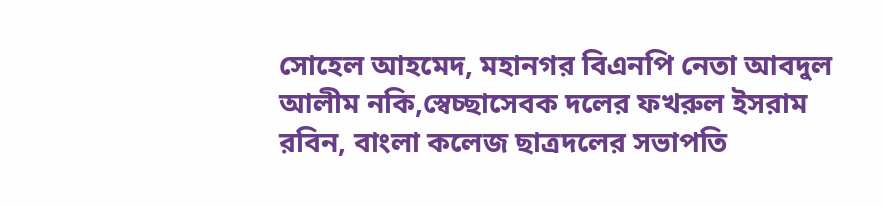সোহেল আহমেদ, মহানগর বিএনপি নেতা আবদুল আলীম নকি,স্বেচ্ছাসেবক দলের ফখরুল ইসরাম রবিন, বাংলা কলেজ ছাত্রদলের সভাপতি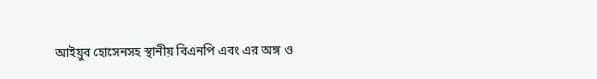আইয়ুব হোসেনসহ স্থানীয় বিএনপি এবং এর অঙ্গ ও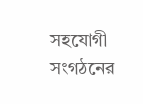সহযোগী সংগঠনের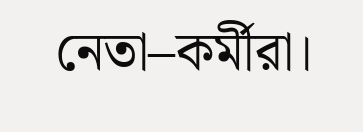নেতা–কর্মীরা।